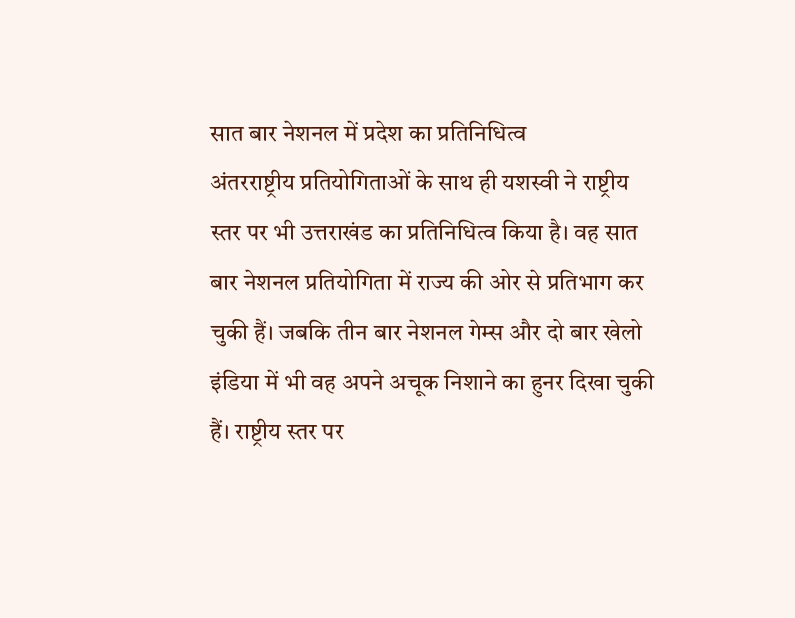सात बार नेशनल में प्रदेश का प्रतिनिधित्व
अंतरराष्ट्रीय प्रतियोगिताओं के साथ ही यशस्वी ने राष्ट्रीय स्तर पर भी उत्तराखंड का प्रतिनिधित्व किया है। वह सात बार नेशनल प्रतियोगिता में राज्य की ओर से प्रतिभाग कर चुकी हैं। जबकि तीन बार नेशनल गेम्स और दो बार खेलो इंडिया में भी वह अपने अचूक निशाने का हुनर दिखा चुकी हैं। राष्ट्रीय स्तर पर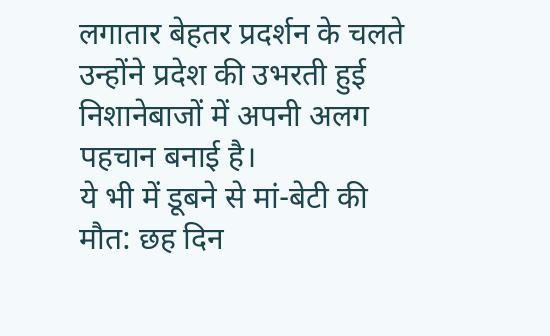लगातार बेहतर प्रदर्शन के चलते उन्होंने प्रदेश की उभरती हुई निशानेबाजों में अपनी अलग पहचान बनाई है।
ये भी में डूबने से मां-बेटी की मौत: छह दिन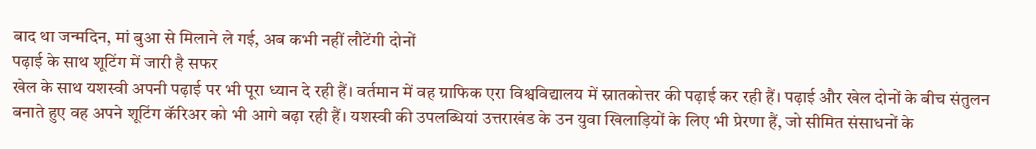बाद था जन्मदिन, मां बुआ से मिलाने ले गई, अब कभी नहीं लौटेंगी दोनों
पढ़ाई के साथ शूटिंग में जारी है सफर
खेल के साथ यशस्वी अपनी पढ़ाई पर भी पूरा ध्यान दे रही हैं। वर्तमान में वह ग्राफिक एरा विश्वविद्यालय में स्नातकोत्तर की पढ़ाई कर रही हैं। पढ़ाई और खेल दोनों के बीच संतुलन बनाते हुए वह अपने शूटिंग कॅरिअर को भी आगे बढ़ा रही हैं। यशस्वी की उपलब्धियां उत्तराखंड के उन युवा खिलाड़ियों के लिए भी प्रेरणा हैं, जो सीमित संसाधनों के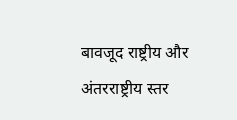बावजूद राष्ट्रीय और अंतरराष्ट्रीय स्तर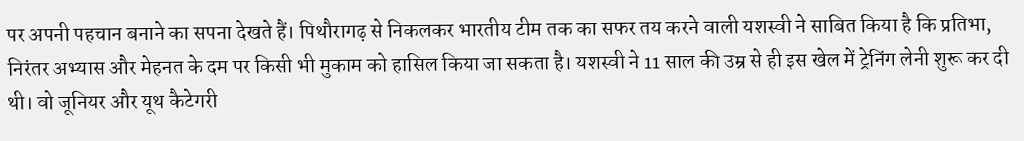पर अपनी पहचान बनाने का सपना देखते हैं। पिथौरागढ़ से निकलकर भारतीय टीम तक का सफर तय करने वाली यशस्वी ने साबित किया है कि प्रतिभा, निरंतर अभ्यास और मेहनत के दम पर किसी भी मुकाम को हासिल किया जा सकता है। यशस्वी ने 11 साल की उम्र से ही इस खेल में ट्रेनिंग लेनी शुरू कर दी थी। वो जूनियर और यूथ कैटेगरी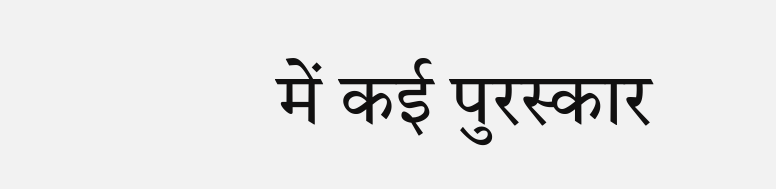में कई पुरस्कार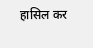हासिल कर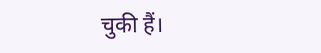चुकी हैं।